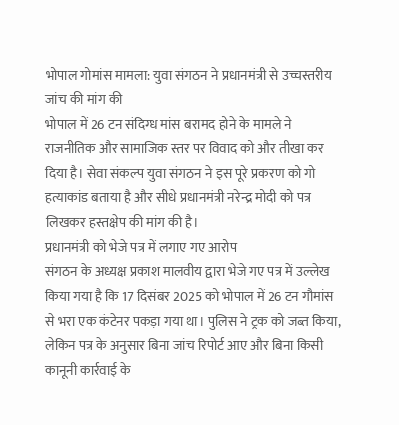भोपाल गोमांस मामला: युवा संगठन ने प्रधानमंत्री से उच्चस्तरीय जांच की मांग की
भोपाल में 26 टन संदिग्ध मांस बरामद होने के मामले ने राजनीतिक और सामाजिक स्तर पर विवाद को और तीखा कर दिया है। सेवा संकल्प युवा संगठन ने इस पूरे प्रकरण को गो हत्याकांड बताया है और सीधे प्रधानमंत्री नरेन्द्र मोदी को पत्र लिखकर हस्तक्षेप की मांग की है।
प्रधानमंत्री को भेजे पत्र में लगाए गए आरोप
संगठन के अध्यक्ष प्रकाश मालवीय द्वारा भेजे गए पत्र में उल्लेख किया गया है कि 17 दिसंबर 2025 को भोपाल में 26 टन गौमांस से भरा एक कंटेनर पकड़ा गया था। पुलिस ने ट्रक को जब्त किया, लेकिन पत्र के अनुसार बिना जांच रिपोर्ट आए और बिना किसी कानूनी कार्रवाई के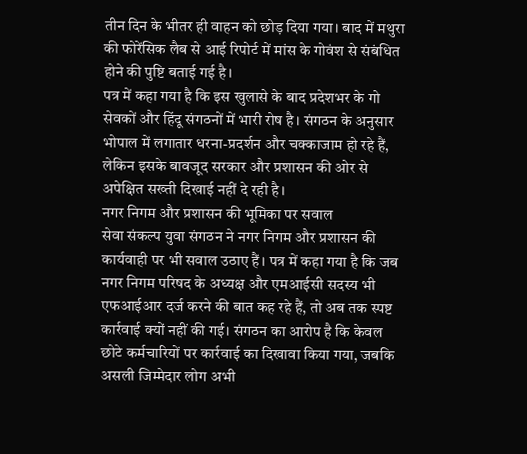तीन दिन के भीतर ही वाहन को छोड़ दिया गया। बाद में मथुरा की फोरेंसिक लैब से आई रिपोर्ट में मांस के गोवंश से संबंधित होने की पुष्टि बताई गई है।
पत्र में कहा गया है कि इस खुलासे के बाद प्रदेशभर के गो सेवकों और हिंदू संगठनों में भारी रोष है। संगठन के अनुसार भोपाल में लगातार धरना-प्रदर्शन और चक्काजाम हो रहे हैं, लेकिन इसके बावजूद सरकार और प्रशासन की ओर से अपेक्षित सख्ती दिखाई नहीं दे रही है।
नगर निगम और प्रशासन की भूमिका पर सवाल
सेवा संकल्प युवा संगठन ने नगर निगम और प्रशासन की कार्यवाही पर भी सवाल उठाए हैं। पत्र में कहा गया है कि जब नगर निगम परिषद के अध्यक्ष और एमआईसी सदस्य भी एफआईआर दर्ज करने की बात कह रहे हैं, तो अब तक स्पष्ट कार्रवाई क्यों नहीं की गई। संगठन का आरोप है कि केवल छोटे कर्मचारियों पर कार्रवाई का दिखावा किया गया, जबकि असली जिम्मेदार लोग अभी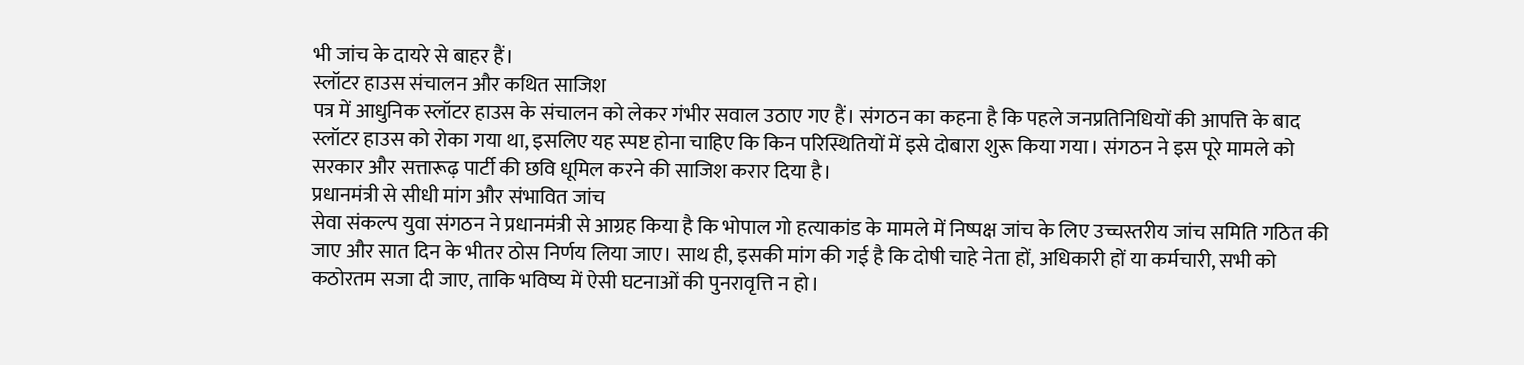भी जांच के दायरे से बाहर हैं।
स्लॉटर हाउस संचालन और कथित साजिश
पत्र में आधुनिक स्लॉटर हाउस के संचालन को लेकर गंभीर सवाल उठाए गए हैं। संगठन का कहना है कि पहले जनप्रतिनिधियों की आपत्ति के बाद स्लॉटर हाउस को रोका गया था, इसलिए यह स्पष्ट होना चाहिए कि किन परिस्थितियों में इसे दोबारा शुरू किया गया। संगठन ने इस पूरे मामले को सरकार और सत्तारूढ़ पार्टी की छवि धूमिल करने की साजिश करार दिया है।
प्रधानमंत्री से सीधी मांग और संभावित जांच
सेवा संकल्प युवा संगठन ने प्रधानमंत्री से आग्रह किया है कि भोपाल गो हत्याकांड के मामले में निष्पक्ष जांच के लिए उच्चस्तरीय जांच समिति गठित की जाए और सात दिन के भीतर ठोस निर्णय लिया जाए। साथ ही, इसकी मांग की गई है कि दोषी चाहे नेता हों, अधिकारी हों या कर्मचारी, सभी को कठोरतम सजा दी जाए, ताकि भविष्य में ऐसी घटनाओं की पुनरावृत्ति न हो।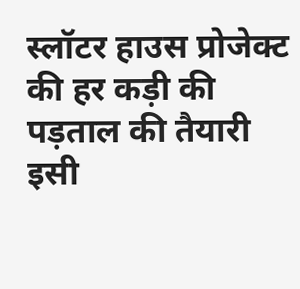स्लॉटर हाउस प्रोजेक्ट की हर कड़ी की पड़ताल की तैयारी
इसी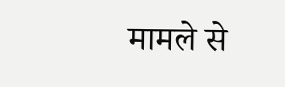मामले से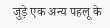जुड़े एक अन्य पहलू के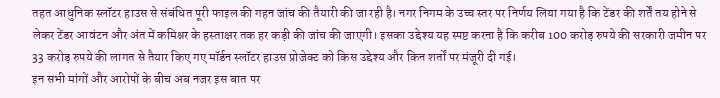तहत आधुनिक स्लॉटर हाउस से संबंधित पूरी फाइल की गहन जांच की तैयारी की जा रही है। नगर निगम के उच्च स्तर पर निर्णय लिया गया है कि टेंडर की शर्तें तय होने से लेकर टेंडर आवंटन और अंत में कमिश्नर के हस्ताक्षर तक हर कड़ी की जांच की जाएगी। इसका उद्देश्य यह स्पष्ट करना है कि करीब 100 करोड़ रुपये की सरकारी जमीन पर 33 करोड़ रुपये की लागत से तैयार किए गए मॉर्डन स्लॉटर हाउस प्रोजेक्ट को किस उद्देश्य और किन शर्तों पर मंजूरी दी गई।
इन सभी मांगों और आरोपों के बीच अब नजर इस बात पर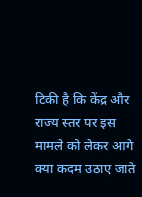टिकी है कि केंद्र और राज्य स्तर पर इस मामले को लेकर आगे क्या कदम उठाए जाते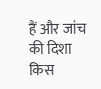हैं और जांच की दिशा किस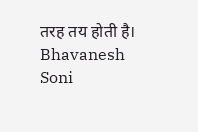तरह तय होती है।
Bhavanesh Soni